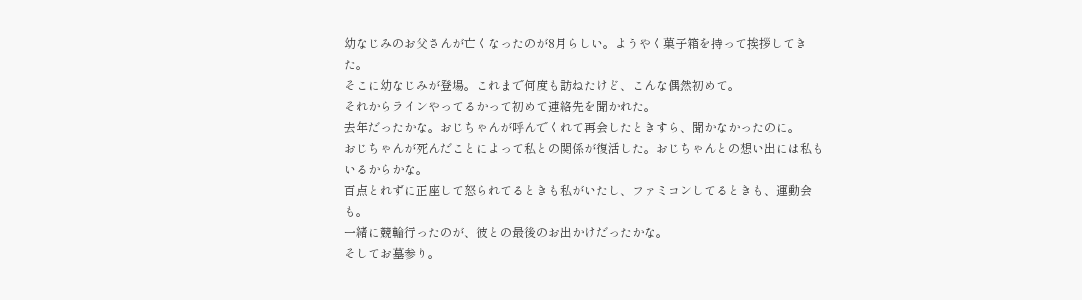幼なじみのお父さんが亡くなったのが8月らしい。ようやく菓子箱を持って挨拶してきた。
そこに幼なじみが登場。これまで何度も訪ねたけど、こんな偶然初めて。
それからラインやってるかって初めて連絡先を聞かれた。
去年だったかな。おじちゃんが呼んでくれて再会したときすら、聞かなかったのに。
おじちゃんが死んだことによって私との関係が復活した。おじちゃんとの想い出には私もいるからかな。
百点とれずに正座して怒られてるときも私がいたし、ファミコンしてるときも、運動会も。
一緒に競輪行ったのが、彼との最後のお出かけだったかな。
そしてお墓参り。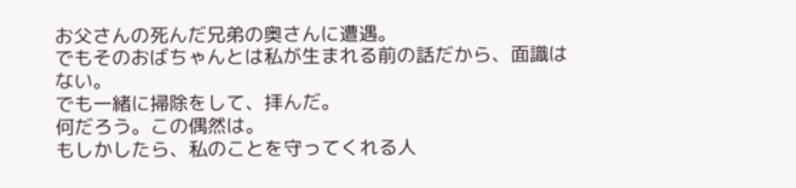お父さんの死んだ兄弟の奥さんに遭遇。
でもそのおばちゃんとは私が生まれる前の話だから、面識はない。
でも一緒に掃除をして、拝んだ。
何だろう。この偶然は。
もしかしたら、私のことを守ってくれる人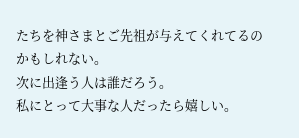たちを神さまとご先祖が与えてくれてるのかもしれない。
次に出逢う人は誰だろう。
私にとって大事な人だったら嬉しい。